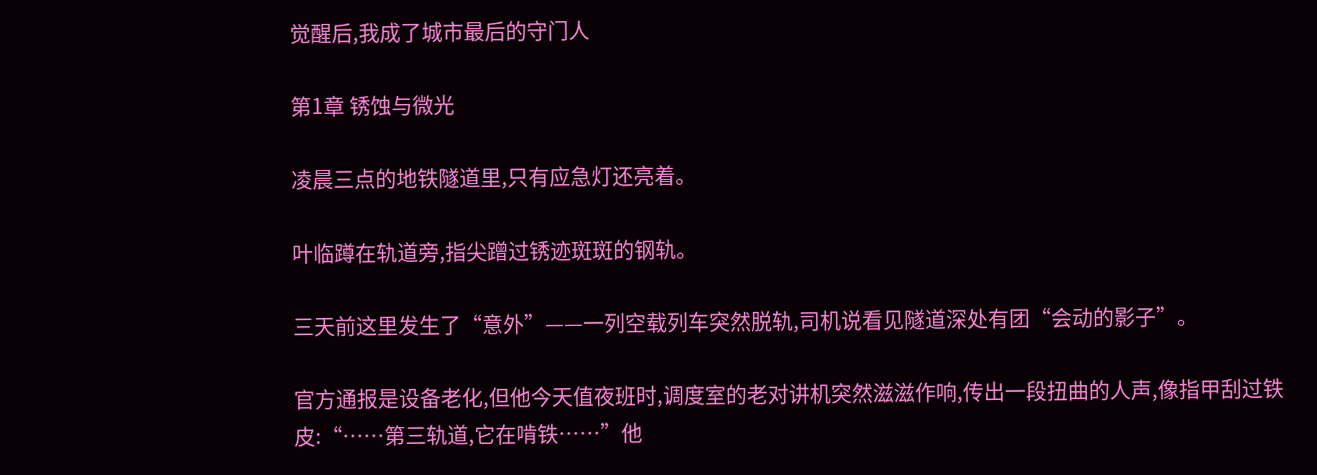觉醒后,我成了城市最后的守门人

第1章 锈蚀与微光

凌晨三点的地铁隧道里,只有应急灯还亮着。

叶临蹲在轨道旁,指尖蹭过锈迹斑斑的钢轨。

三天前这里发生了“意外”——一列空载列车突然脱轨,司机说看见隧道深处有团“会动的影子”。

官方通报是设备老化,但他今天值夜班时,调度室的老对讲机突然滋滋作响,传出一段扭曲的人声,像指甲刮过铁皮:“……第三轨道,它在啃铁……”他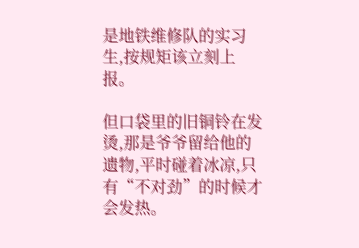是地铁维修队的实习生,按规矩该立刻上报。

但口袋里的旧铜铃在发烫,那是爷爷留给他的遗物,平时碰着冰凉,只有“不对劲”的时候才会发热。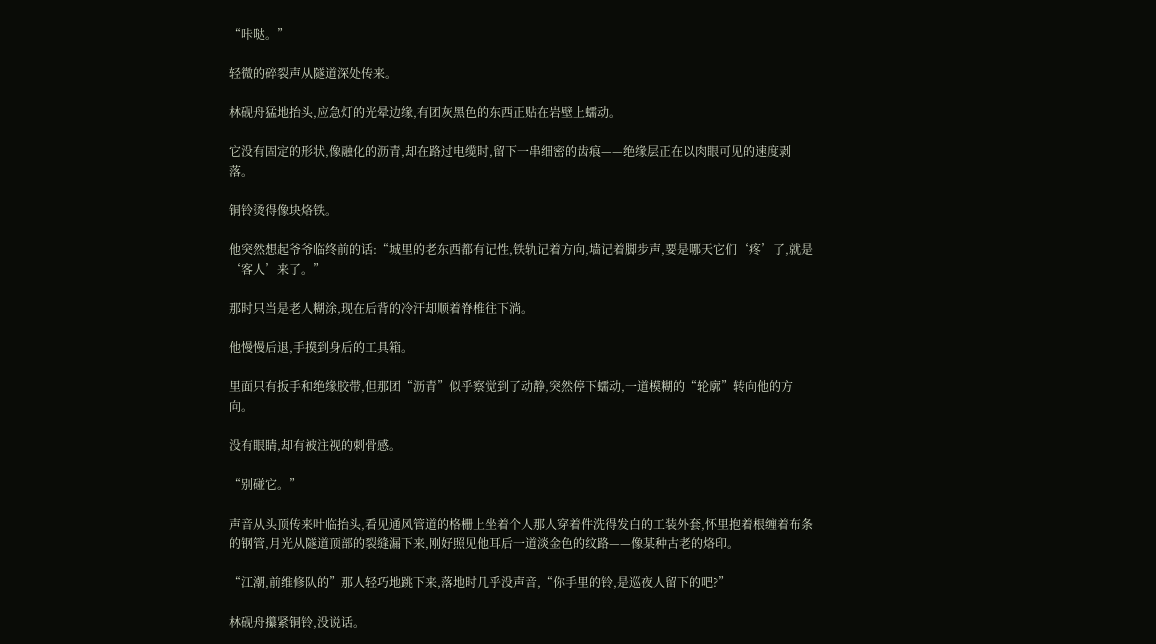“咔哒。”

轻微的碎裂声从隧道深处传来。

林砚舟猛地抬头,应急灯的光晕边缘,有团灰黑色的东西正贴在岩壁上蠕动。

它没有固定的形状,像融化的沥青,却在路过电缆时,留下一串细密的齿痕——绝缘层正在以肉眼可见的速度剥落。

铜铃烫得像块烙铁。

他突然想起爷爷临终前的话:“城里的老东西都有记性,铁轨记着方向,墙记着脚步声,要是哪天它们‘疼’了,就是‘客人’来了。”

那时只当是老人糊涂,现在后背的冷汗却顺着脊椎往下淌。

他慢慢后退,手摸到身后的工具箱。

里面只有扳手和绝缘胶带,但那团“沥青”似乎察觉到了动静,突然停下蠕动,一道模糊的“轮廓”转向他的方向。

没有眼睛,却有被注视的刺骨感。

“别碰它。”

声音从头顶传来叶临抬头,看见通风管道的格栅上坐着个人那人穿着件洗得发白的工装外套,怀里抱着根缠着布条的钢管,月光从隧道顶部的裂缝漏下来,刚好照见他耳后一道淡金色的纹路——像某种古老的烙印。

“江潮,前维修队的”那人轻巧地跳下来,落地时几乎没声音,“你手里的铃,是巡夜人留下的吧?”

林砚舟攥紧铜铃,没说话。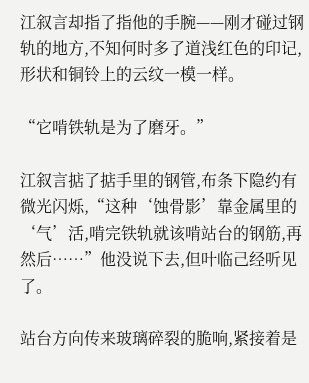江叙言却指了指他的手腕——刚才碰过钢轨的地方,不知何时多了道浅红色的印记,形状和铜铃上的云纹一模一样。

“它啃铁轨是为了磨牙。”

江叙言掂了掂手里的钢管,布条下隐约有微光闪烁,“这种‘蚀骨影’靠金属里的‘气’活,啃完铁轨就该啃站台的钢筋,再然后……”他没说下去,但叶临己经听见了。

站台方向传来玻璃碎裂的脆响,紧接着是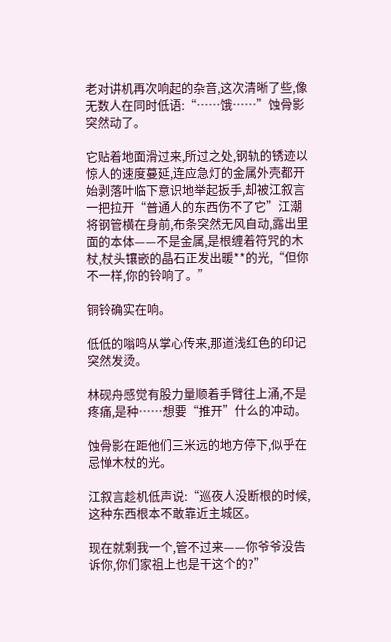老对讲机再次响起的杂音,这次清晰了些,像无数人在同时低语:“……饿……”蚀骨影突然动了。

它贴着地面滑过来,所过之处,钢轨的锈迹以惊人的速度蔓延,连应急灯的金属外壳都开始剥落叶临下意识地举起扳手,却被江叙言一把拉开“普通人的东西伤不了它”江潮将钢管横在身前,布条突然无风自动,露出里面的本体——不是金属,是根缠着符咒的木杖,杖头镶嵌的晶石正发出暖**的光,“但你不一样,你的铃响了。”

铜铃确实在响。

低低的嗡鸣从掌心传来,那道浅红色的印记突然发烫。

林砚舟感觉有股力量顺着手臂往上涌,不是疼痛,是种……想要“推开”什么的冲动。

蚀骨影在距他们三米远的地方停下,似乎在忌惮木杖的光。

江叙言趁机低声说:“巡夜人没断根的时候,这种东西根本不敢靠近主城区。

现在就剩我一个,管不过来——你爷爷没告诉你,你们家祖上也是干这个的?”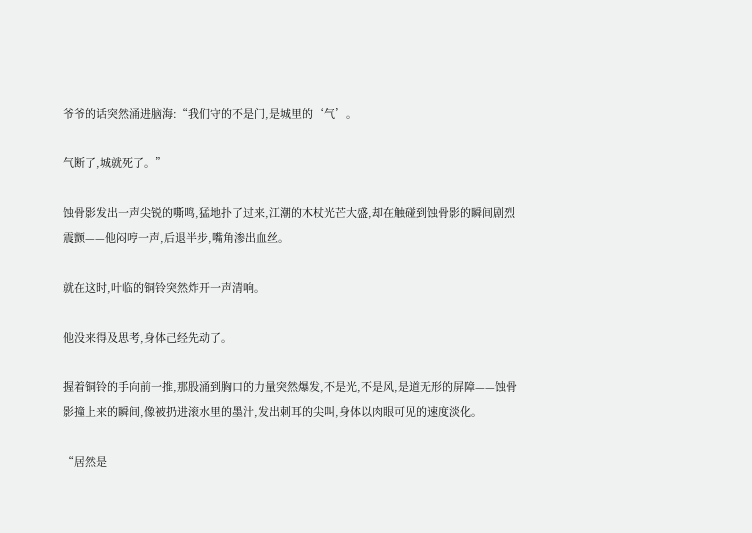爷爷的话突然涌进脑海:“我们守的不是门,是城里的‘气’。

气断了,城就死了。”

蚀骨影发出一声尖锐的嘶鸣,猛地扑了过来,江潮的木杖光芒大盛,却在触碰到蚀骨影的瞬间剧烈震颤——他闷哼一声,后退半步,嘴角渗出血丝。

就在这时,叶临的铜铃突然炸开一声清响。

他没来得及思考,身体己经先动了。

握着铜铃的手向前一推,那股涌到胸口的力量突然爆发,不是光,不是风,是道无形的屏障——蚀骨影撞上来的瞬间,像被扔进滚水里的墨汁,发出刺耳的尖叫,身体以肉眼可见的速度淡化。

“居然是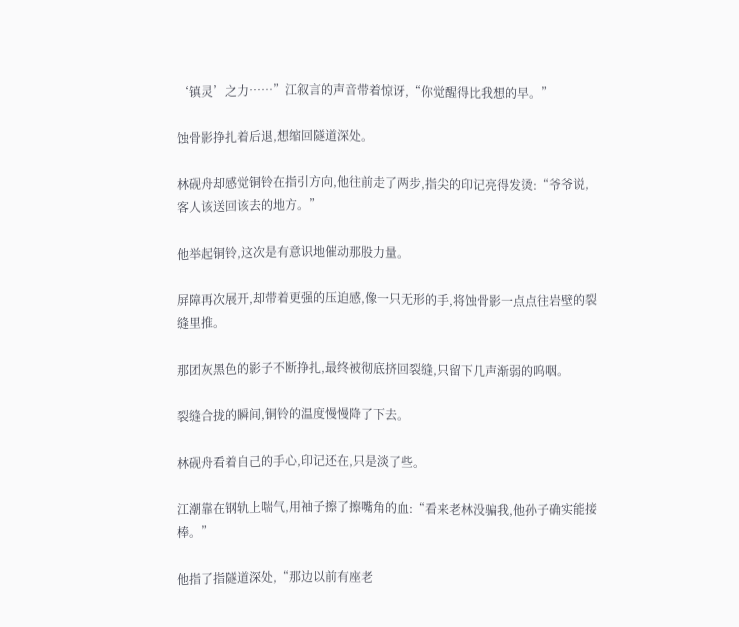‘镇灵’之力……”江叙言的声音带着惊讶,“你觉醒得比我想的早。”

蚀骨影挣扎着后退,想缩回隧道深处。

林砚舟却感觉铜铃在指引方向,他往前走了两步,指尖的印记亮得发烫:“爷爷说,客人该送回该去的地方。”

他举起铜铃,这次是有意识地催动那股力量。

屏障再次展开,却带着更强的压迫感,像一只无形的手,将蚀骨影一点点往岩壁的裂缝里推。

那团灰黑色的影子不断挣扎,最终被彻底挤回裂缝,只留下几声渐弱的呜咽。

裂缝合拢的瞬间,铜铃的温度慢慢降了下去。

林砚舟看着自己的手心,印记还在,只是淡了些。

江潮靠在钢轨上喘气,用袖子擦了擦嘴角的血:“看来老林没骗我,他孙子确实能接棒。”

他指了指隧道深处,“那边以前有座老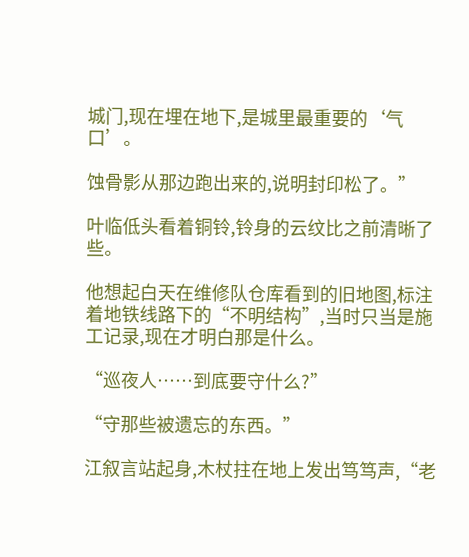城门,现在埋在地下,是城里最重要的‘气口’。

蚀骨影从那边跑出来的,说明封印松了。”

叶临低头看着铜铃,铃身的云纹比之前清晰了些。

他想起白天在维修队仓库看到的旧地图,标注着地铁线路下的“不明结构”,当时只当是施工记录,现在才明白那是什么。

“巡夜人……到底要守什么?”

“守那些被遗忘的东西。”

江叙言站起身,木杖拄在地上发出笃笃声,“老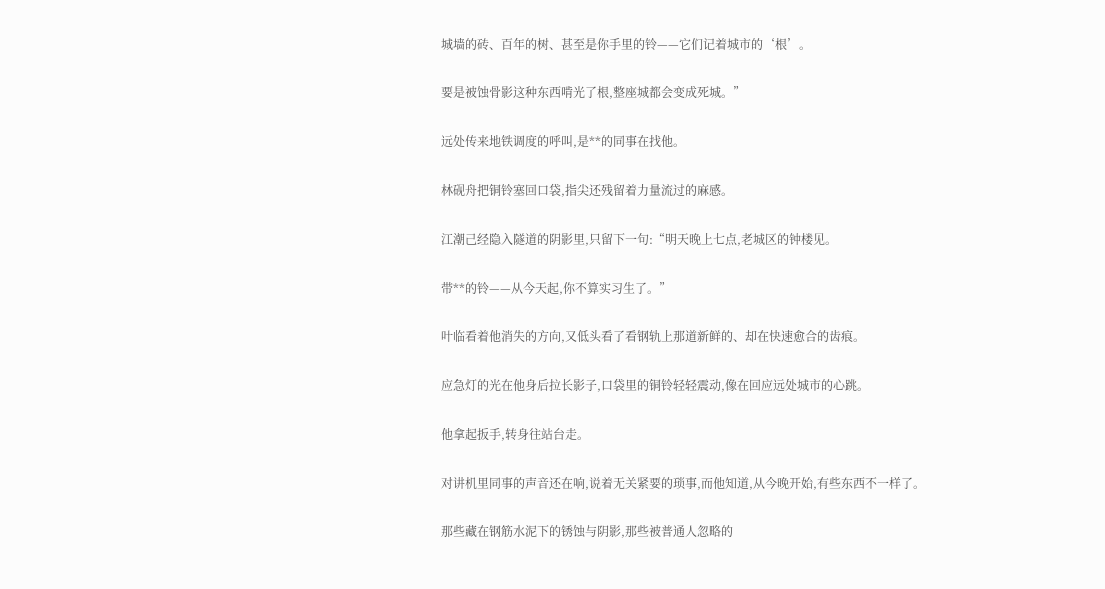城墙的砖、百年的树、甚至是你手里的铃——它们记着城市的‘根’。

要是被蚀骨影这种东西啃光了根,整座城都会变成死城。”

远处传来地铁调度的呼叫,是**的同事在找他。

林砚舟把铜铃塞回口袋,指尖还残留着力量流过的麻感。

江潮己经隐入隧道的阴影里,只留下一句:“明天晚上七点,老城区的钟楼见。

带**的铃——从今天起,你不算实习生了。”

叶临看着他消失的方向,又低头看了看钢轨上那道新鲜的、却在快速愈合的齿痕。

应急灯的光在他身后拉长影子,口袋里的铜铃轻轻震动,像在回应远处城市的心跳。

他拿起扳手,转身往站台走。

对讲机里同事的声音还在响,说着无关紧要的琐事,而他知道,从今晚开始,有些东西不一样了。

那些藏在钢筋水泥下的锈蚀与阴影,那些被普通人忽略的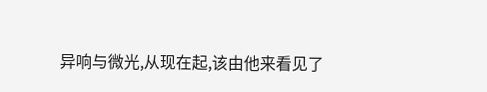异响与微光,从现在起,该由他来看见了